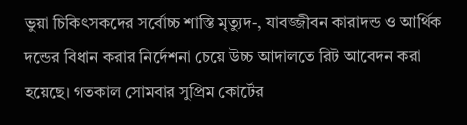ভুয়া চিকিৎসকদের সর্বোচ্চ শাস্তি মৃত্যুদ-, যাবজ্জীবন কারাদন্ড ও আর্থিক দন্ডের বিধান করার নির্দেশনা চেয়ে উচ্চ আদালতে রিট আবেদন করা হয়েছে। গতকাল সোমবার সুপ্রিম কোর্টের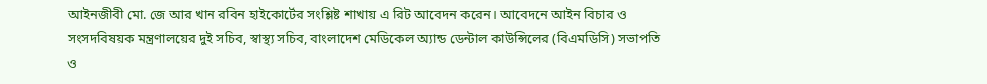আইনজীবী মো. জে আর খান রবিন হাইকোর্টের সংশ্লিষ্ট শাখায় এ রিট আবেদন করেন। আবেদনে আইন বিচার ও সংসদবিষয়ক মন্ত্রণালয়ের দুই সচিব, স্বাস্থ্য সচিব, বাংলাদেশ মেডিকেল অ্যান্ড ডেন্টাল কাউন্সিলের (বিএমডিসি) সভাপতি ও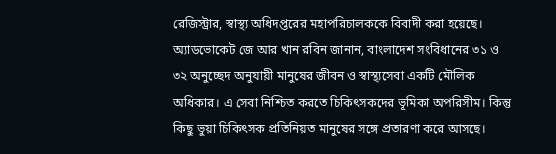রেজিস্ট্রার, স্বাস্থ্য অধিদপ্তরের মহাপরিচালককে বিবাদী করা হয়েছে।
অ্যাডভোকেট জে আর খান রবিন জানান, বাংলাদেশ সংবিধানের ৩১ ও ৩২ অনুচ্ছেদ অনুযায়ী মানুষের জীবন ও স্বাস্থ্যসেবা একটি মৌলিক অধিকার। এ সেবা নিশ্চিত করতে চিকিৎসকদের ভূমিকা অপরিসীম। কিন্তু কিছু ভুয়া চিকিৎসক প্রতিনিয়ত মানুষের সঙ্গে প্রতারণা করে আসছে।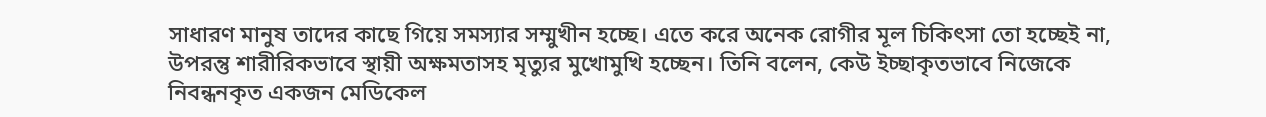সাধারণ মানুষ তাদের কাছে গিয়ে সমস্যার সম্মুখীন হচ্ছে। এতে করে অনেক রোগীর মূল চিকিৎসা তো হচ্ছেই না, উপরন্তু শারীরিকভাবে স্থায়ী অক্ষমতাসহ মৃত্যুর মুখোমুখি হচ্ছেন। তিনি বলেন, কেউ ইচ্ছাকৃতভাবে নিজেকে নিবন্ধনকৃত একজন মেডিকেল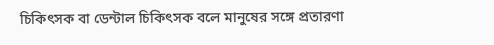চিকিৎসক বা ডেন্টাল চিকিৎসক বলে মানুষের সঙ্গে প্রতারণা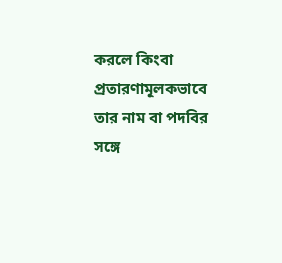করলে কিংবা প্রতারণামূলকভাবে তার নাম বা পদবির সঙ্গে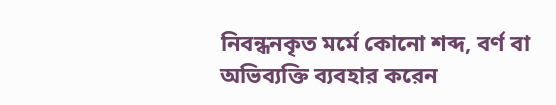নিবন্ধনকৃত মর্মে কোনো শব্দ, বর্ণ বা অভিব্যক্তি ব্যবহার করেন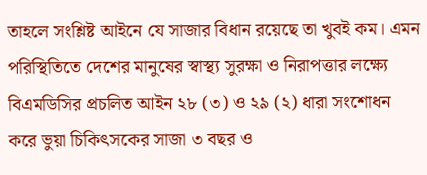তাহলে সংশ্লিষ্ট আইনে যে সাজার বিধান রয়েছে তা খুবই কম। এমন পরিস্থিতিতে দেশের মানুষের স্বাস্থ্য সুরক্ষা ও নিরাপত্তার লক্ষ্যে বিএমডিসির প্রচলিত আইন ২৮ (৩) ও ২৯ (২) ধারা সংশোধন করে ভুয়া চিকিৎসকের সাজা ৩ বছর ও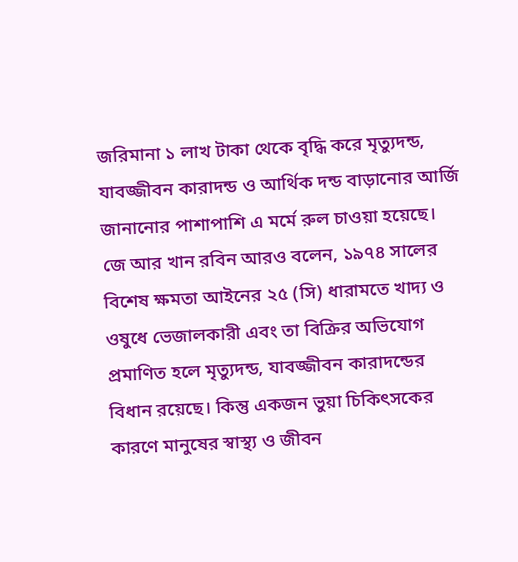জরিমানা ১ লাখ টাকা থেকে বৃদ্ধি করে মৃত্যুদন্ড, যাবজ্জীবন কারাদন্ড ও আর্থিক দন্ড বাড়ানোর আর্জি জানানোর পাশাপাশি এ মর্মে রুল চাওয়া হয়েছে।
জে আর খান রবিন আরও বলেন, ১৯৭৪ সালের বিশেষ ক্ষমতা আইনের ২৫ (সি) ধারামতে খাদ্য ও ওষুধে ভেজালকারী এবং তা বিক্রির অভিযোগ প্রমাণিত হলে মৃত্যুদন্ড, যাবজ্জীবন কারাদন্ডের বিধান রয়েছে। কিন্তু একজন ভুয়া চিকিৎসকের কারণে মানুষের স্বাস্থ্য ও জীবন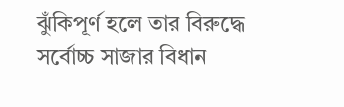ঝুঁকিপূর্ণ হলে তার বিরুদ্ধে সর্বোচ্চ সাজার বিধান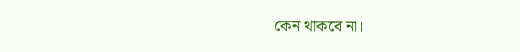কেন থাকবে না।